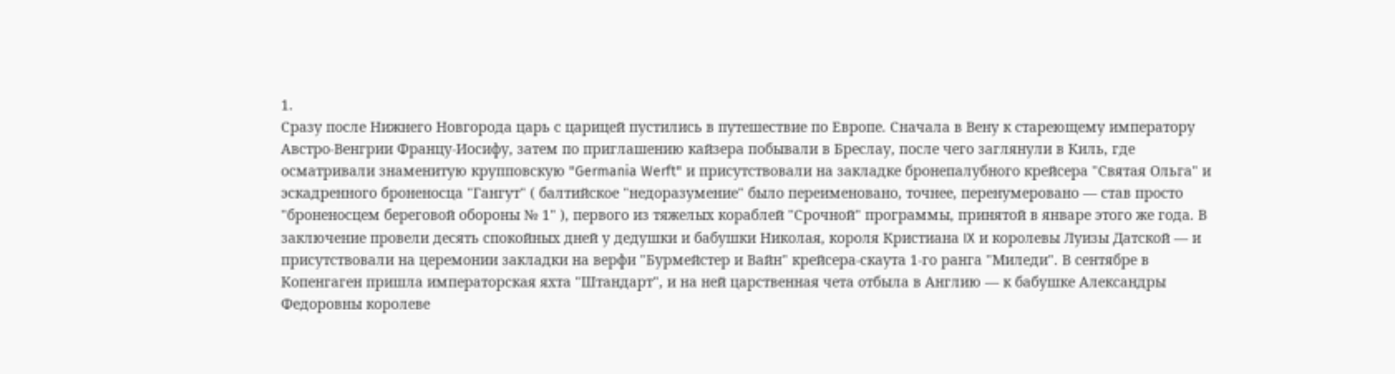1.
Сразу после Нижнего Новгорода царь с царицей пустились в путешествие по Европе. Сначала в Вену к стареющему императору Австро-Венгрии Францу-Иосифу, затем по приглашению кайзера побывали в Бреслау, после чего заглянули в Киль, где осматривали знаменитую крупповскую "Germania Werft" и присутствовали на закладке бронепалубного крейсера "Святая Ольга" и эскадренного броненосца "Гангут" ( балтийское "недоразумение" было переименовано, точнее, перенумеровано — став просто "броненосцем береговой обороны № 1" ), первого из тяжелых кораблей "Срочной" программы, принятой в январе этого же года. В заключение провели десять спокойных дней у дедушки и бабушки Николая, короля Кристиана IX и королевы Луизы Датской — и присутствовали на церемонии закладки на верфи "Бурмейстер и Вайн" крейсера-скаута 1-го ранга "Миледи". В сентябре в Копенгаген пришла императорская яхта "Штандарт", и на ней царственная чета отбыла в Англию — к бабушке Александры Федоровны королеве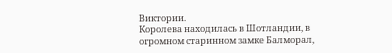Виктории.
Королева находилась в Шотландии, в огромном старинном замке Балморал,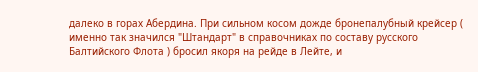далеко в горах Абердина. При сильном косом дожде бронепалубный крейсер ( именно так значился "Штандарт" в справочниках по составу русского Балтийского Флота ) бросил якоря на рейде в Лейте, и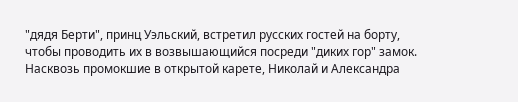"дядя Берти", принц Уэльский, встретил русских гостей на борту, чтобы проводить их в возвышающийся посреди "диких гор" замок.
Насквозь промокшие в открытой карете, Николай и Александра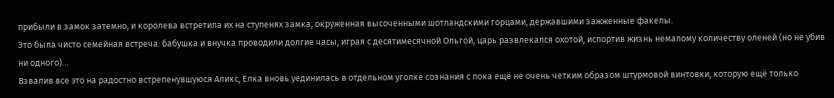прибыли в замок затемно, и королева встретила их на ступенях замка, окруженная высоченными шотландскими горцами, державшими зажженные факелы.
Это была чисто семейная встреча: бабушка и внучка проводили долгие часы, играя с десятимесячной Ольгой, царь развлекался охотой, испортив жизнь немалому количеству оленей (но не убив ни одного)…
Взвалив все это на радостно встрепенувшуюся Аликс, Елка вновь уединилась в отдельном уголке сознания с пока ещё не очень четким образом штурмовой винтовки, которую ещё только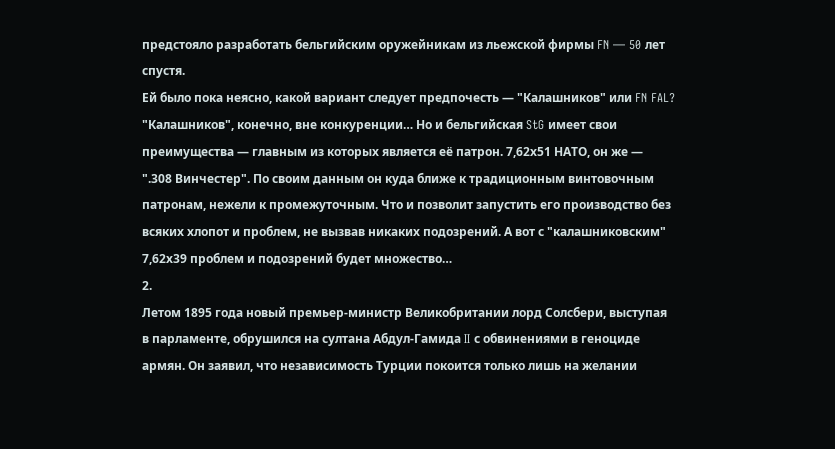предстояло разработать бельгийским оружейникам из льежской фирмы FN — 50 лет спустя.
Ей было пока неясно, какой вариант следует предпочесть — "Калашников" или FN FAL? "Калашников", конечно, вне конкуренции… Но и бельгийская StG имеет свои преимущества — главным из которых является её патрон. 7,62х51 НАТО, он же — ".308 Винчестер". По своим данным он куда ближе к традиционным винтовочным патронам, нежели к промежуточным. Что и позволит запустить его производство без всяких хлопот и проблем, не вызвав никаких подозрений. А вот с "калашниковским" 7,62х39 проблем и подозрений будет множество…
2.
Летом 1895 года новый премьер-министр Великобритании лорд Солсбери, выступая в парламенте, обрушился на султана Абдул-Гамида II с обвинениями в геноциде армян. Он заявил, что независимость Турции покоится только лишь на желании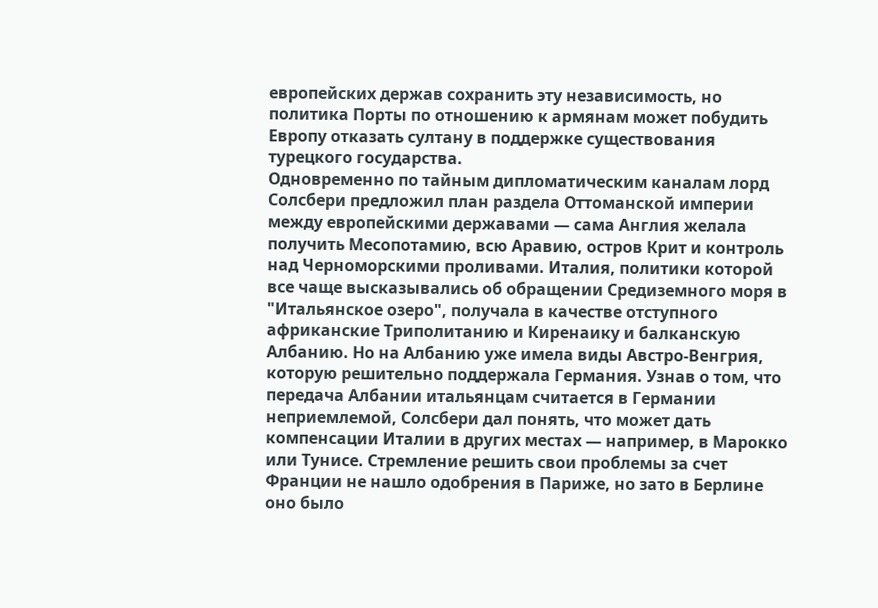европейских держав сохранить эту независимость, но политика Порты по отношению к армянам может побудить Европу отказать султану в поддержке существования турецкого государства.
Одновременно по тайным дипломатическим каналам лорд Солсбери предложил план раздела Оттоманской империи между европейскими державами — сама Англия желала получить Месопотамию, всю Аравию, остров Крит и контроль над Черноморскими проливами. Италия, политики которой все чаще высказывались об обращении Средиземного моря в "Итальянское озеро", получала в качестве отступного африканские Триполитанию и Киренаику и балканскую Албанию. Но на Албанию уже имела виды Австро-Венгрия, которую решительно поддержала Германия. Узнав о том, что передача Албании итальянцам считается в Германии неприемлемой, Солсбери дал понять, что может дать компенсации Италии в других местах — например, в Марокко или Тунисе. Стремление решить свои проблемы за счет Франции не нашло одобрения в Париже, но зато в Берлине оно было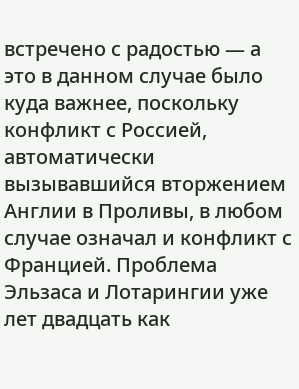встречено с радостью — а это в данном случае было куда важнее, поскольку конфликт с Россией, автоматически вызывавшийся вторжением Англии в Проливы, в любом случае означал и конфликт с Францией. Проблема Эльзаса и Лотарингии уже лет двадцать как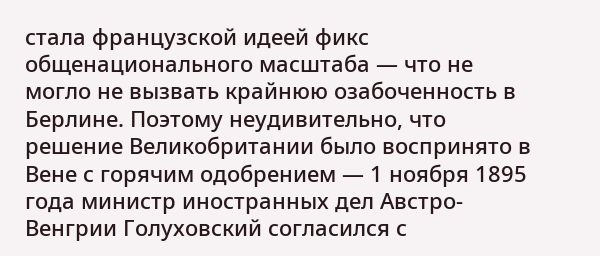стала французской идеей фикс общенационального масштаба — что не могло не вызвать крайнюю озабоченность в Берлине. Поэтому неудивительно, что решение Великобритании было воспринято в Вене с горячим одобрением — 1 ноября 1895 года министр иностранных дел Австро-Венгрии Голуховский согласился с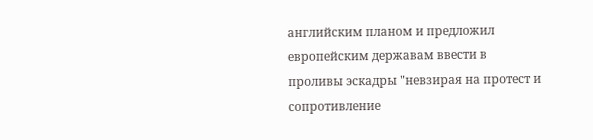английским планом и предложил европейским державам ввести в проливы эскадры "невзирая на протест и сопротивление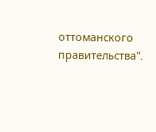оттоманского правительства".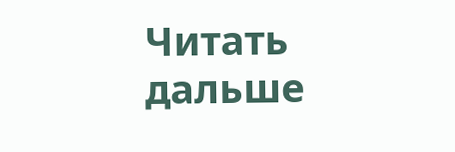Читать дальше